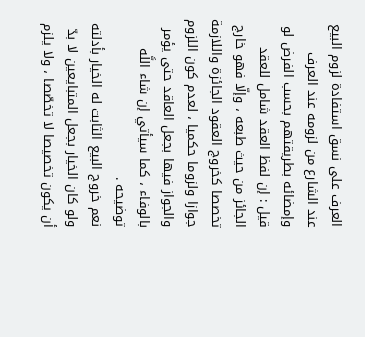العرف على نسق استفادة لزوم البيع عند الشارع من لزومه عند العرف وإمضائه بطريقتهم بحسب الفرض لو قيل : إن لفظ العقد شامل للعقد الجائز من حيث طبعه ، وإلّا فهو خارج تخصصا كخروج العقود الجائزة واللازمة جوازا ولزوما حكميا ، لعدم كون اللزوم والجواز فيها بجعل العاقد حتى يؤمر بالوفاء ، كما سيأتي إن شاء اللَّه توضيحه .
نعم خروج البيع الثابت له الخيار بأدلته ولو كان الخيار بجعل المتبايعين لا بدّ أن يكون تخصيصا لا تخصّصا ، ولا يلزم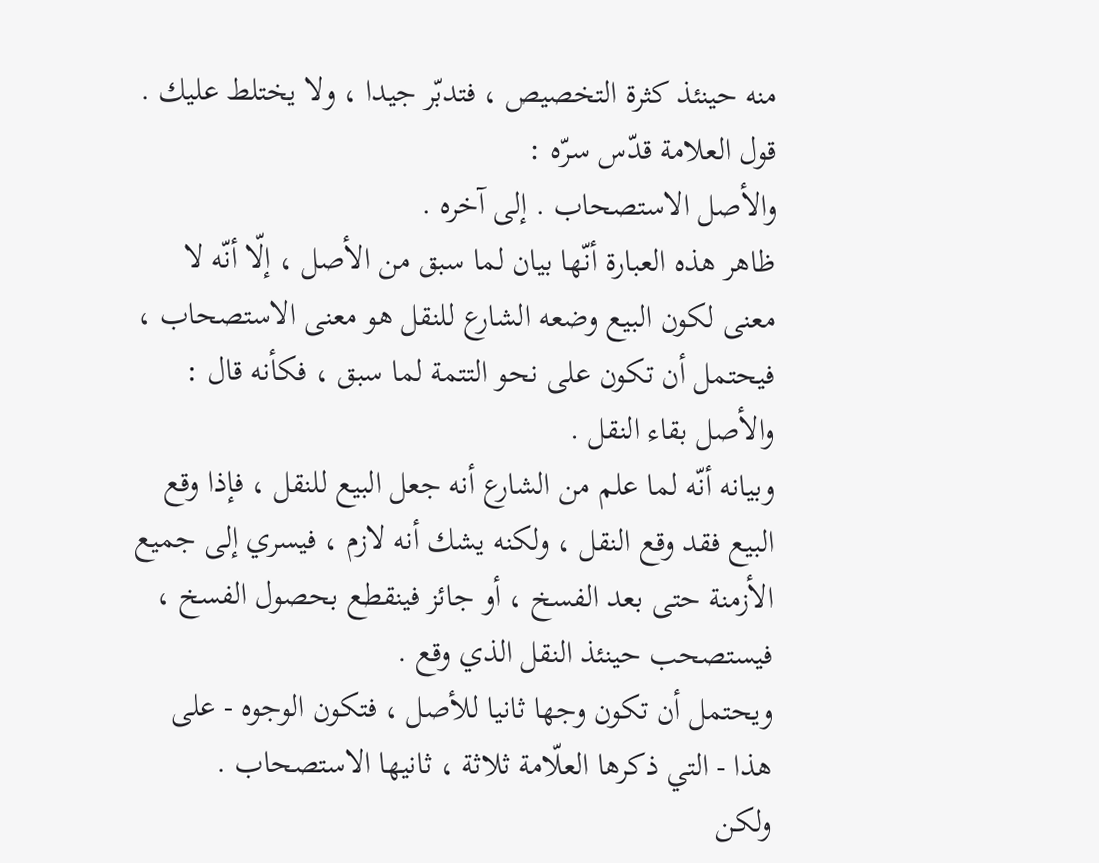منه حينئذ كثرة التخصيص ، فتدبّر جيدا ، ولا يختلط عليك .
قول العلامة قدّس سرّه :
والأصل الاستصحاب . إلى آخره .
ظاهر هذه العبارة أنّها بيان لما سبق من الأصل ، إلّا أنّه لا معنى لكون البيع وضعه الشارع للنقل هو معنى الاستصحاب ، فيحتمل أن تكون على نحو التتمة لما سبق ، فكأنه قال : والأصل بقاء النقل .
وبيانه أنّه لما علم من الشارع أنه جعل البيع للنقل ، فإذا وقع البيع فقد وقع النقل ، ولكنه يشك أنه لازم ، فيسري إلى جميع الأزمنة حتى بعد الفسخ ، أو جائز فينقطع بحصول الفسخ ، فيستصحب حينئذ النقل الذي وقع .
ويحتمل أن تكون وجها ثانيا للأصل ، فتكون الوجوه - على هذا - التي ذكرها العلّامة ثلاثة ، ثانيها الاستصحاب .
ولكن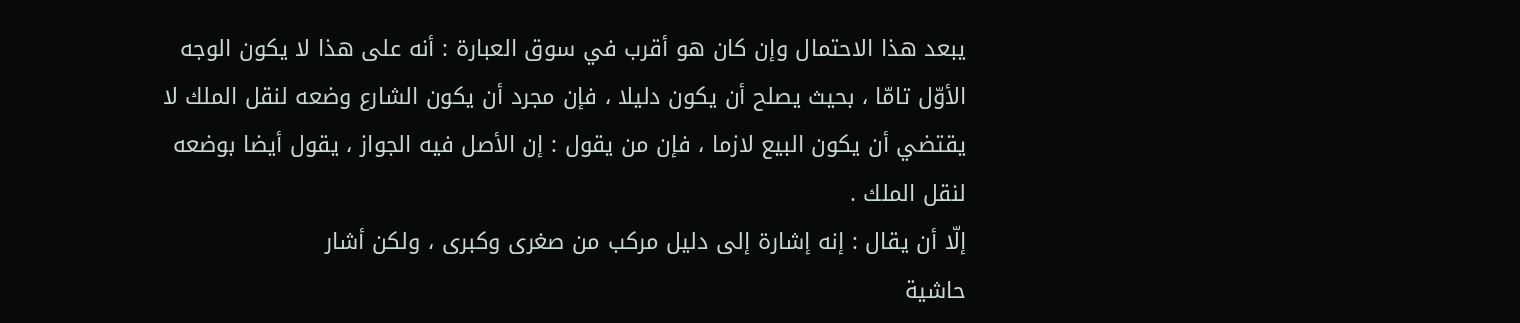يبعد هذا الاحتمال وإن كان هو أقرب في سوق العبارة : أنه على هذا لا يكون الوجه الأوّل تامّا ، بحيث يصلح أن يكون دليلا ، فإن مجرد أن يكون الشارع وضعه لنقل الملك لا يقتضي أن يكون البيع لازما ، فإن من يقول : إن الأصل فيه الجواز ، يقول أيضا بوضعه لنقل الملك .
إلّا أن يقال : إنه إشارة إلى دليل مركب من صغرى وكبرى ، ولكن أشار
حاشية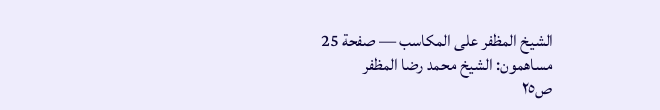الشيخ المظفر على المكاسب — صفحة 25
مساهمون: الشيخ محمد رضا المظفر
ص٢٥